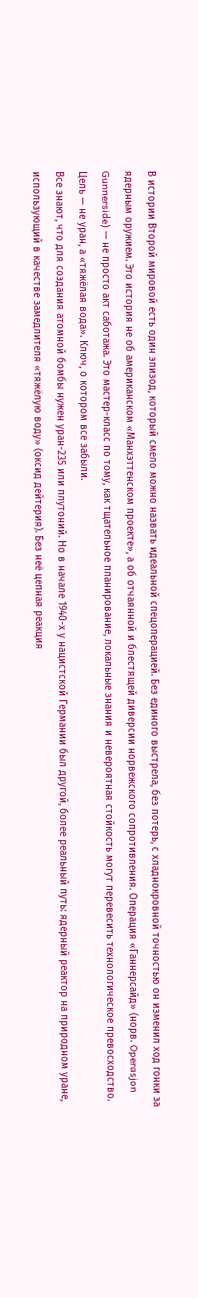В истории Второй мировой есть один эпизод, который смело можно назвать идеальной спецоперацией. Без единого выстрела, без потерь, с хладнокровной точностью он изменил ход гонки за ядерным оружием. Это история не об американском «Манхэттенском проекте», а об отчаянной и блестящей диверсии норвежского сопротивления. Операция «Ганнерсайд» (норв. Operasjon Gunnerside) — не просто акт саботажа. Это мастер-класс по тому, как тщательное планирование, локальные знания и невероятная стойкость могут перевесить технологическое превосходство.
Цель — не уран, а «тяжёлая вода». Ключ, о котором все забыли.
Все знают, что для создания атомной бомбы нужен уран-235 или плутоний. Но в начале 1940-х у нацистской Германии был другой, более реальный путь: ядерный реактор на природном уране, использующий в качестве замедлителя «тяжёлую воду» (оксид дейтерия). Без неё цепная реакция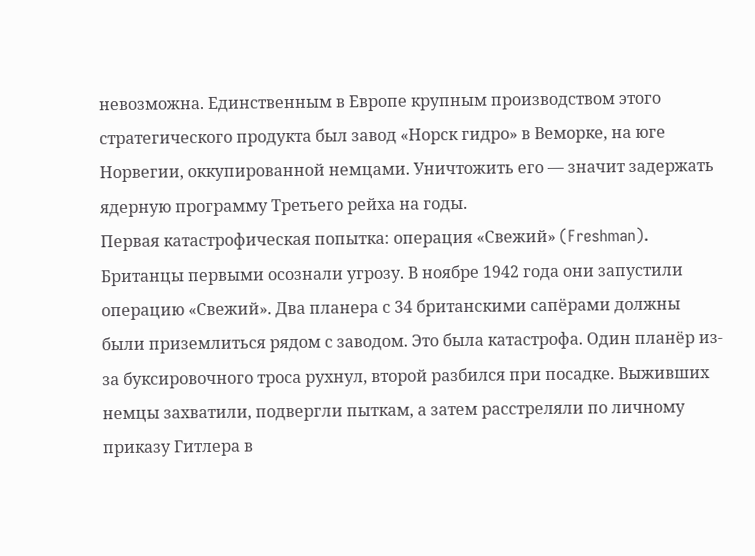невозможна. Единственным в Европе крупным производством этого стратегического продукта был завод «Норск гидро» в Веморке, на юге Норвегии, оккупированной немцами. Уничтожить его — значит задержать ядерную программу Третьего рейха на годы.
Первая катастрофическая попытка: операция «Свежий» (Freshman).
Британцы первыми осознали угрозу. В ноябре 1942 года они запустили операцию «Свежий». Два планера с 34 британскими сапёрами должны были приземлиться рядом с заводом. Это была катастрофа. Один планёр из-за буксировочного троса рухнул, второй разбился при посадке. Выживших немцы захватили, подвергли пыткам, а затем расстреляли по личному приказу Гитлера в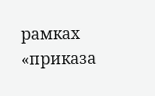рамках «приказа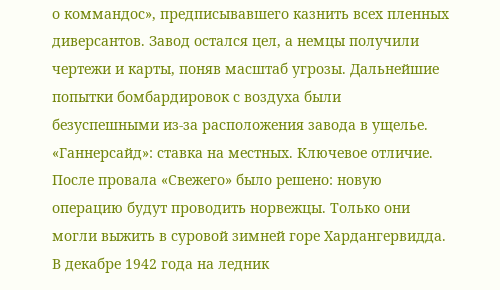о коммандос», предписывавшего казнить всех пленных диверсантов. Завод остался цел, а немцы получили чертежи и карты, поняв масштаб угрозы. Дальнейшие попытки бомбардировок с воздуха были безуспешными из-за расположения завода в ущелье.
«Ганнерсайд»: ставка на местных. Ключевое отличие.
После провала «Свежего» было решено: новую операцию будут проводить норвежцы. Только они могли выжить в суровой зимней горе Хардангервидда. В декабре 1942 года на ледник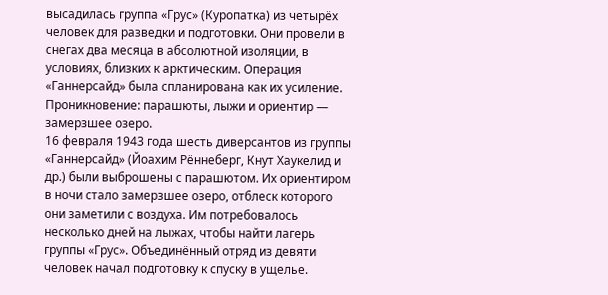высадилась группа «Грус» (Куропатка) из четырёх человек для разведки и подготовки. Они провели в снегах два месяца в абсолютной изоляции, в условиях, близких к арктическим. Операция «Ганнерсайд» была спланирована как их усиление.
Проникновение: парашюты, лыжи и ориентир — замерзшее озеро.
16 февраля 1943 года шесть диверсантов из группы «Ганнерсайд» (Йоахим Рённеберг, Кнут Хаукелид и др.) были выброшены с парашютом. Их ориентиром в ночи стало замерзшее озеро, отблеск которого они заметили с воздуха. Им потребовалось несколько дней на лыжах, чтобы найти лагерь группы «Грус». Объединённый отряд из девяти человек начал подготовку к спуску в ущелье.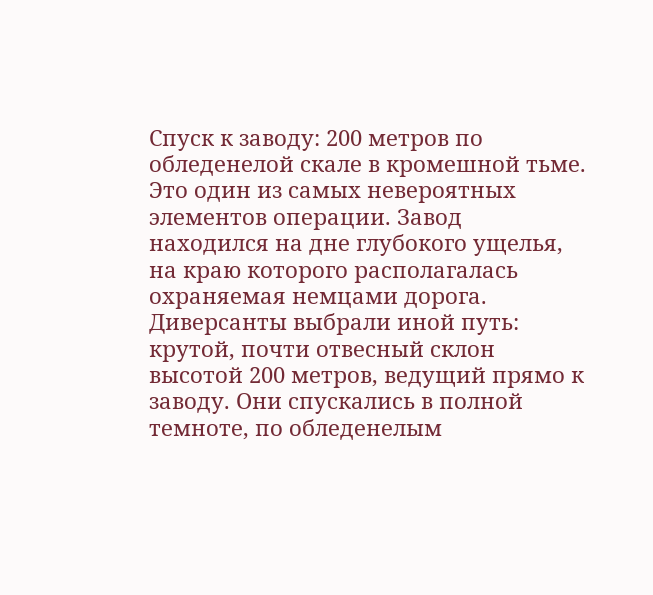Спуск к заводу: 200 метров по обледенелой скале в кромешной тьме.
Это один из самых невероятных элементов операции. Завод находился на дне глубокого ущелья, на краю которого располагалась охраняемая немцами дорога. Диверсанты выбрали иной путь: крутой, почти отвесный склон высотой 200 метров, ведущий прямо к заводу. Они спускались в полной темноте, по обледенелым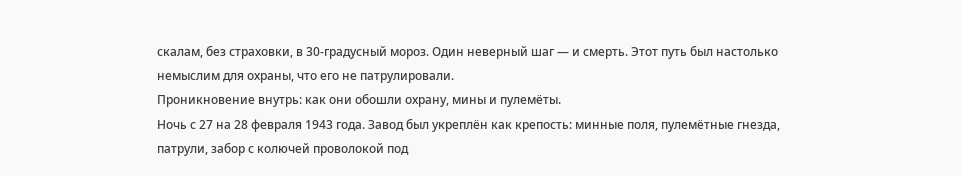скалам, без страховки, в 30-градусный мороз. Один неверный шаг — и смерть. Этот путь был настолько немыслим для охраны, что его не патрулировали.
Проникновение внутрь: как они обошли охрану, мины и пулемёты.
Ночь с 27 на 28 февраля 1943 года. Завод был укреплён как крепость: минные поля, пулемётные гнезда, патрули, забор с колючей проволокой под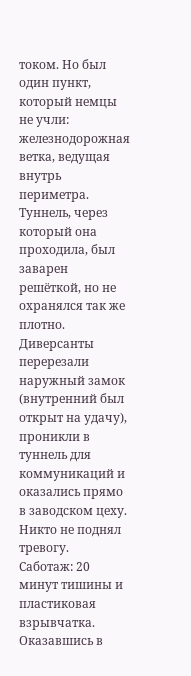током. Но был один пункт, который немцы не учли: железнодорожная ветка, ведущая внутрь периметра. Туннель, через который она проходила, был заварен решёткой, но не охранялся так же плотно. Диверсанты перерезали наружный замок (внутренний был открыт на удачу), проникли в туннель для коммуникаций и оказались прямо в заводском цеху. Никто не поднял тревогу.
Саботаж: 20 минут тишины и пластиковая взрывчатка.
Оказавшись в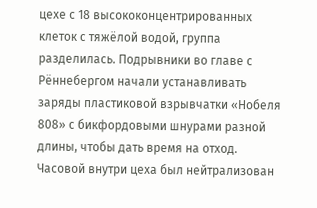цехе с 18 высококонцентрированных клеток с тяжёлой водой, группа разделилась. Подрывники во главе с Рённебергом начали устанавливать заряды пластиковой взрывчатки «Нобеля 808» с бикфордовыми шнурами разной длины, чтобы дать время на отход. Часовой внутри цеха был нейтрализован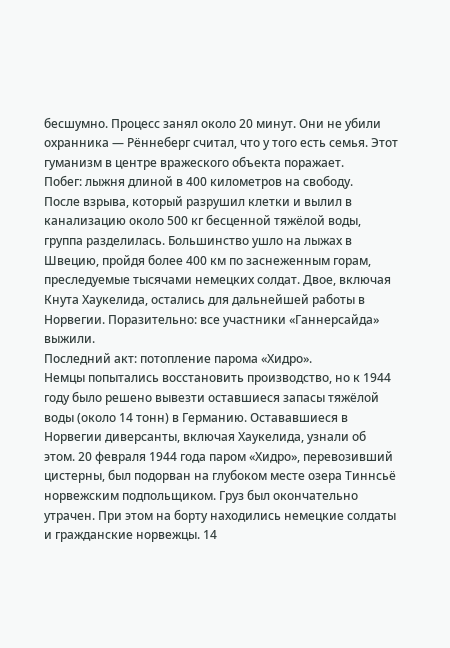бесшумно. Процесс занял около 20 минут. Они не убили охранника — Рённеберг считал, что у того есть семья. Этот гуманизм в центре вражеского объекта поражает.
Побег: лыжня длиной в 400 километров на свободу.
После взрыва, который разрушил клетки и вылил в канализацию около 500 кг бесценной тяжёлой воды, группа разделилась. Большинство ушло на лыжах в Швецию, пройдя более 400 км по заснеженным горам, преследуемые тысячами немецких солдат. Двое, включая Кнута Хаукелида, остались для дальнейшей работы в Норвегии. Поразительно: все участники «Ганнерсайда» выжили.
Последний акт: потопление парома «Хидро».
Немцы попытались восстановить производство, но к 1944 году было решено вывезти оставшиеся запасы тяжёлой воды (около 14 тонн) в Германию. Остававшиеся в Норвегии диверсанты, включая Хаукелида, узнали об этом. 20 февраля 1944 года паром «Хидро», перевозивший цистерны, был подорван на глубоком месте озера Тиннсьё норвежским подпольщиком. Груз был окончательно утрачен. При этом на борту находились немецкие солдаты и гражданские норвежцы. 14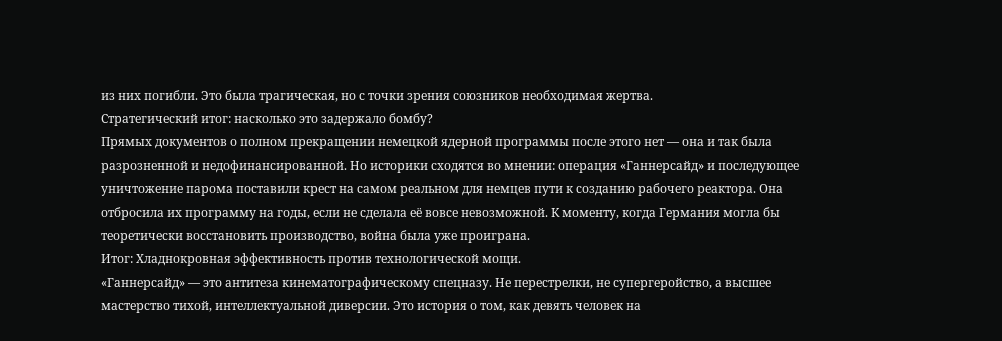из них погибли. Это была трагическая, но с точки зрения союзников необходимая жертва.
Стратегический итог: насколько это задержало бомбу?
Прямых документов о полном прекращении немецкой ядерной программы после этого нет — она и так была разрозненной и недофинансированной. Но историки сходятся во мнении: операция «Ганнерсайд» и последующее уничтожение парома поставили крест на самом реальном для немцев пути к созданию рабочего реактора. Она отбросила их программу на годы, если не сделала её вовсе невозможной. К моменту, когда Германия могла бы теоретически восстановить производство, война была уже проиграна.
Итог: Хладнокровная эффективность против технологической мощи.
«Ганнерсайд» — это антитеза кинематографическому спецназу. Не перестрелки, не супергеройство, а высшее мастерство тихой, интеллектуальной диверсии. Это история о том, как девять человек на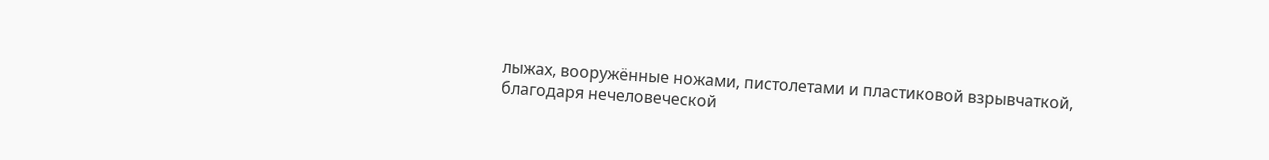лыжах, вооружённые ножами, пистолетами и пластиковой взрывчаткой, благодаря нечеловеческой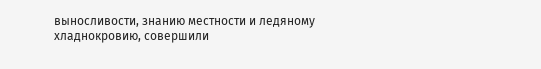выносливости, знанию местности и ледяному хладнокровию, совершили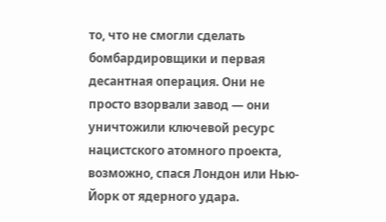то, что не смогли сделать бомбардировщики и первая десантная операция. Они не просто взорвали завод — они уничтожили ключевой ресурс нацистского атомного проекта, возможно, спася Лондон или Нью-Йорк от ядерного удара.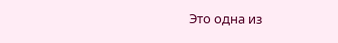Это одна из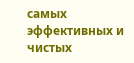самых эффективных и чистых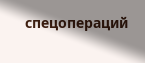спецопераций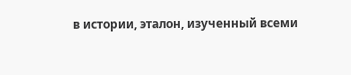в истории, эталон, изученный всеми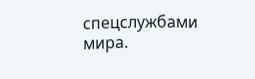спецслужбами мира.